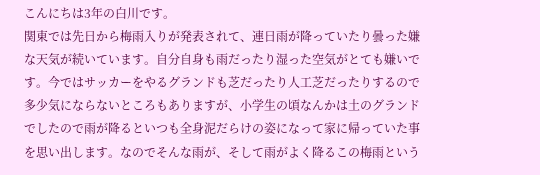こんにちは3年の白川です。
関東では先日から梅雨入りが発表されて、連日雨が降っていたり曇った嫌な天気が続いています。自分自身も雨だったり湿った空気がとても嫌いです。今ではサッカーをやるグランドも芝だったり人工芝だったりするので多少気にならないところもありますが、小学生の頃なんかは土のグランドでしたので雨が降るといつも全身泥だらけの姿になって家に帰っていた事を思い出します。なのでそんな雨が、そして雨がよく降るこの梅雨という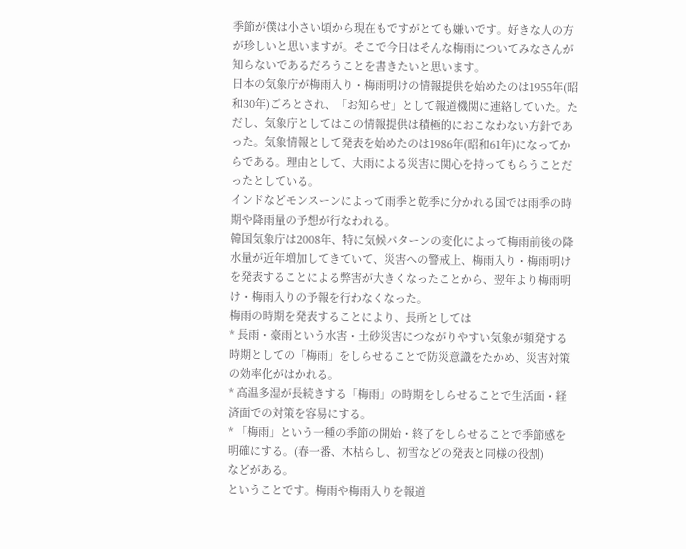季節が僕は小さい頃から現在もですがとても嫌いです。好きな人の方が珍しいと思いますが。そこで今日はそんな梅雨についてみなさんが知らないであるだろうことを書きたいと思います。
日本の気象庁が梅雨入り・梅雨明けの情報提供を始めたのは1955年(昭和30年)ごろとされ、「お知らせ」として報道機関に連絡していた。ただし、気象庁としてはこの情報提供は積極的におこなわない方針であった。気象情報として発表を始めたのは1986年(昭和61年)になってからである。理由として、大雨による災害に関心を持ってもらうことだったとしている。
インドなどモンスーンによって雨季と乾季に分かれる国では雨季の時期や降雨量の予想が行なわれる。
韓国気象庁は2008年、特に気候パターンの変化によって梅雨前後の降水量が近年増加してきていて、災害への警戒上、梅雨入り・梅雨明けを発表することによる弊害が大きくなったことから、翌年より梅雨明け・梅雨入りの予報を行わなくなった。
梅雨の時期を発表することにより、長所としては
* 長雨・豪雨という水害・土砂災害につながりやすい気象が頻発する時期としての「梅雨」をしらせることで防災意識をたかめ、災害対策の効率化がはかれる。
* 高温多湿が長続きする「梅雨」の時期をしらせることで生活面・経済面での対策を容易にする。
* 「梅雨」という一種の季節の開始・終了をしらせることで季節感を明確にする。(春一番、木枯らし、初雪などの発表と同様の役割)
などがある。
ということです。梅雨や梅雨入りを報道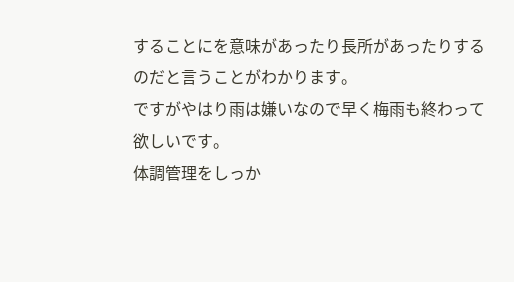することにを意味があったり長所があったりするのだと言うことがわかります。
ですがやはり雨は嫌いなので早く梅雨も終わって欲しいです。
体調管理をしっか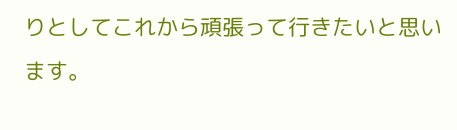りとしてこれから頑張って行きたいと思います。